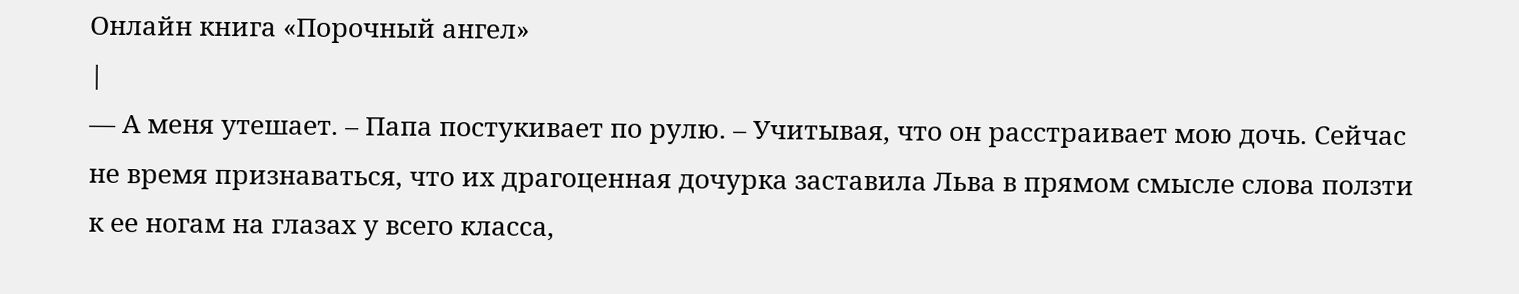Онлайн книга «Порочный ангел»
|
— А меня утешает. – Папа постукивает по рулю. – Учитывая, что он расстраивает мою дочь. Сейчас не время признаваться, что их драгоценная дочурка заставила Льва в прямом смысле слова ползти к ее ногам на глазах у всего класса,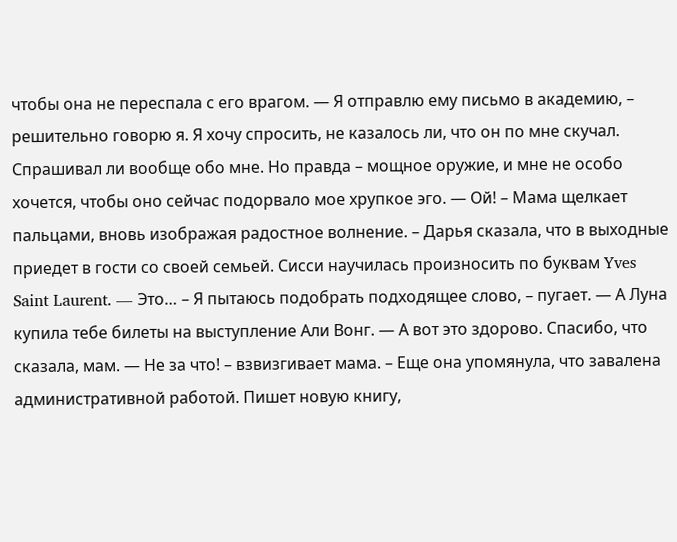чтобы она не переспала с его врагом. — Я отправлю ему письмо в академию, – решительно говорю я. Я хочу спросить, не казалось ли, что он по мне скучал. Спрашивал ли вообще обо мне. Но правда – мощное оружие, и мне не особо хочется, чтобы оно сейчас подорвало мое хрупкое эго. — Ой! – Мама щелкает пальцами, вновь изображая радостное волнение. – Дарья сказала, что в выходные приедет в гости со своей семьей. Сисси научилась произносить по буквам Yves Saint Laurent. — Это… – Я пытаюсь подобрать подходящее слово, – пугает. — А Луна купила тебе билеты на выступление Али Вонг. — А вот это здорово. Спасибо, что сказала, мам. — Не за что! – взвизгивает мама. – Еще она упомянула, что завалена административной работой. Пишет новую книгу,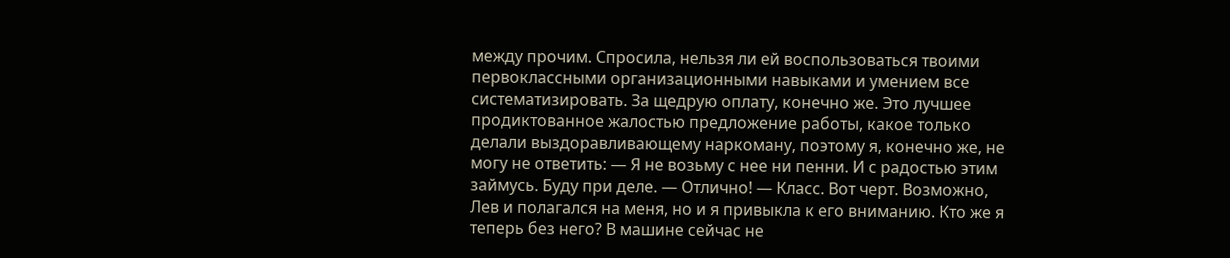между прочим. Спросила, нельзя ли ей воспользоваться твоими первоклассными организационными навыками и умением все систематизировать. За щедрую оплату, конечно же. Это лучшее продиктованное жалостью предложение работы, какое только делали выздоравливающему наркоману, поэтому я, конечно же, не могу не ответить: — Я не возьму с нее ни пенни. И с радостью этим займусь. Буду при деле. — Отлично! — Класс. Вот черт. Возможно, Лев и полагался на меня, но и я привыкла к его вниманию. Кто же я теперь без него? В машине сейчас не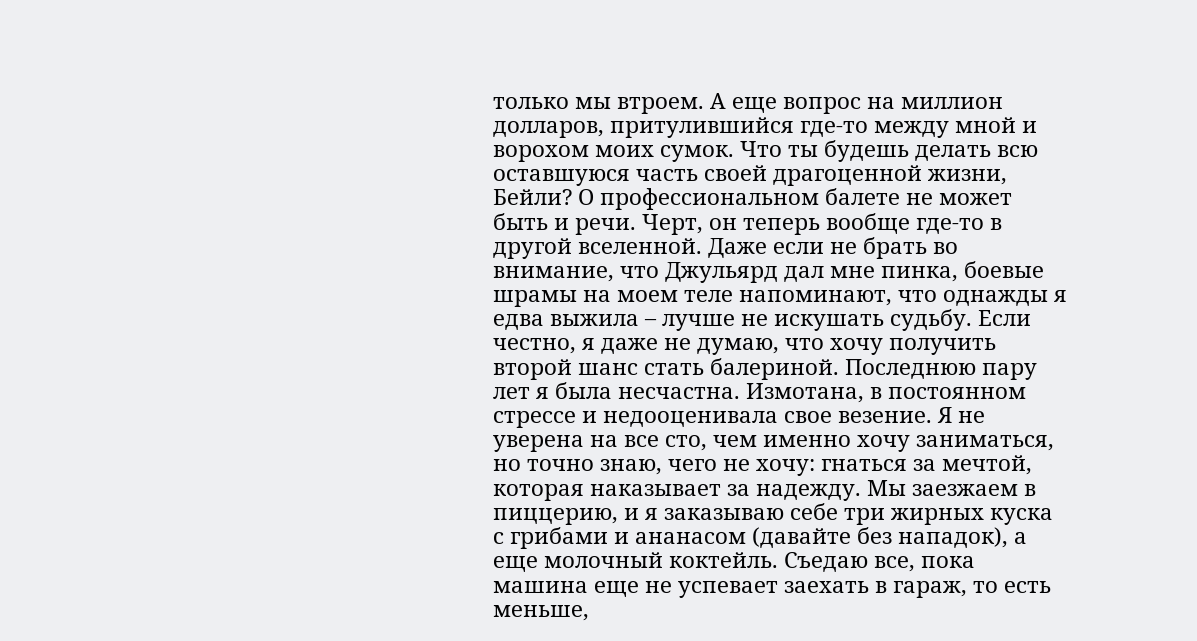только мы втроем. А еще вопрос на миллион долларов, притулившийся где-то между мной и ворохом моих сумок. Что ты будешь делать всю оставшуюся часть своей драгоценной жизни, Бейли? О профессиональном балете не может быть и речи. Черт, он теперь вообще где-то в другой вселенной. Даже если не брать во внимание, что Джульярд дал мне пинка, боевые шрамы на моем теле напоминают, что однажды я едва выжила – лучше не искушать судьбу. Если честно, я даже не думаю, что хочу получить второй шанс стать балериной. Последнюю пару лет я была несчастна. Измотана, в постоянном стрессе и недооценивала свое везение. Я не уверена на все сто, чем именно хочу заниматься, но точно знаю, чего не хочу: гнаться за мечтой, которая наказывает за надежду. Мы заезжаем в пиццерию, и я заказываю себе три жирных куска с грибами и ананасом (давайте без нападок), а еще молочный коктейль. Съедаю все, пока машина еще не успевает заехать в гараж, то есть меньше,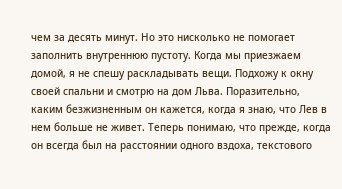чем за десять минут. Но это нисколько не помогает заполнить внутреннюю пустоту. Когда мы приезжаем домой, я не спешу раскладывать вещи. Подхожу к окну своей спальни и смотрю на дом Льва. Поразительно, каким безжизненным он кажется, когда я знаю, что Лев в нем больше не живет. Теперь понимаю, что прежде, когда он всегда был на расстоянии одного вздоха, текстового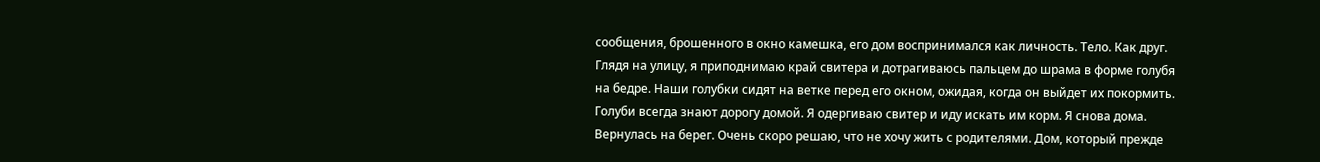сообщения, брошенного в окно камешка, его дом воспринимался как личность. Тело. Как друг. Глядя на улицу, я приподнимаю край свитера и дотрагиваюсь пальцем до шрама в форме голубя на бедре. Наши голубки сидят на ветке перед его окном, ожидая, когда он выйдет их покормить. Голуби всегда знают дорогу домой. Я одергиваю свитер и иду искать им корм. Я снова дома. Вернулась на берег. Очень скоро решаю, что не хочу жить с родителями. Дом, который прежде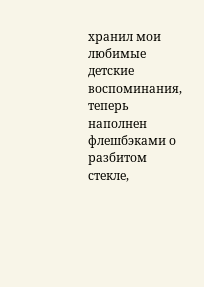хранил мои любимые детские воспоминания, теперь наполнен флешбэками о разбитом стекле,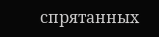спрятанных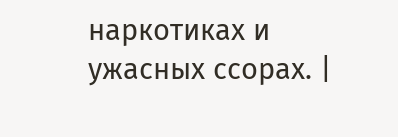наркотиках и ужасных ссорах. |